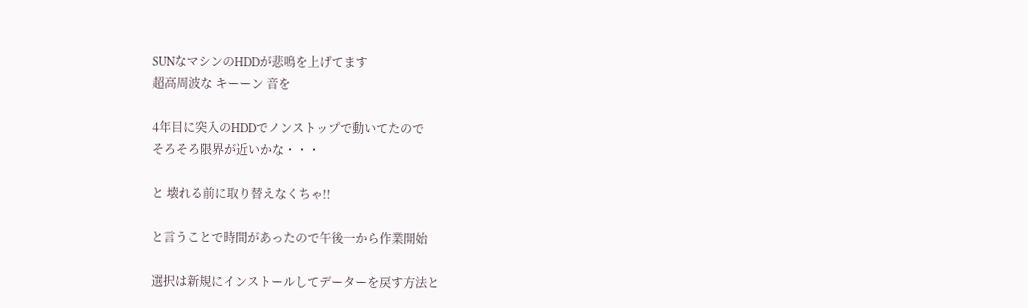SUNなマシンのHDDが悲鳴を上げてます
超高周波な キーーン 音を

4年目に突入のHDDでノンストップで動いてたので
そろそろ限界が近いかな・・・

と 壊れる前に取り替えなくちゃ!!

と言うことで時間があったので午後一から作業開始

選択は新規にインストールしてデーターを戻す方法と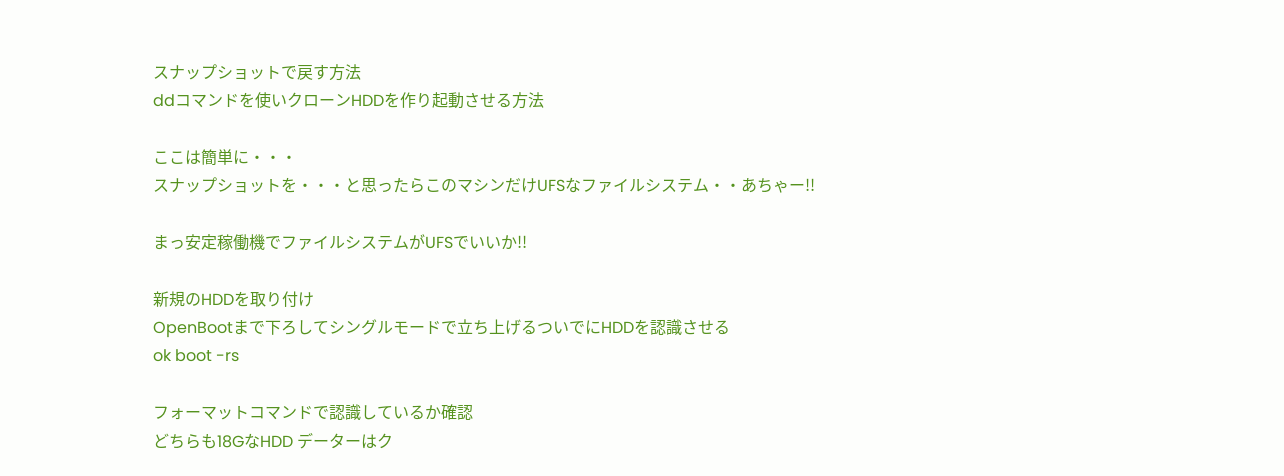スナップショットで戻す方法
ddコマンドを使いクローンHDDを作り起動させる方法

ここは簡単に・・・
スナップショットを・・・と思ったらこのマシンだけUFSなファイルシステム・・あちゃー!!

まっ安定稼働機でファイルシステムがUFSでいいか!!

新規のHDDを取り付け
OpenBootまで下ろしてシングルモードで立ち上げるついでにHDDを認識させる
ok boot -rs

フォーマットコマンドで認識しているか確認
どちらも18GなHDD データーはク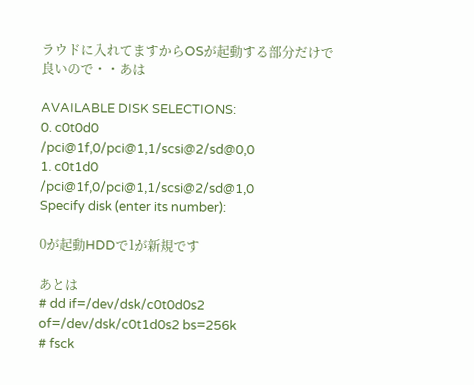ラウドに入れてますからOSが起動する部分だけで良いので・・あは

AVAILABLE DISK SELECTIONS:
0. c0t0d0
/pci@1f,0/pci@1,1/scsi@2/sd@0,0
1. c0t1d0
/pci@1f,0/pci@1,1/scsi@2/sd@1,0
Specify disk (enter its number):

0が起動HDDで1が新規です

あとは
# dd if=/dev/dsk/c0t0d0s2 of=/dev/dsk/c0t1d0s2 bs=256k
# fsck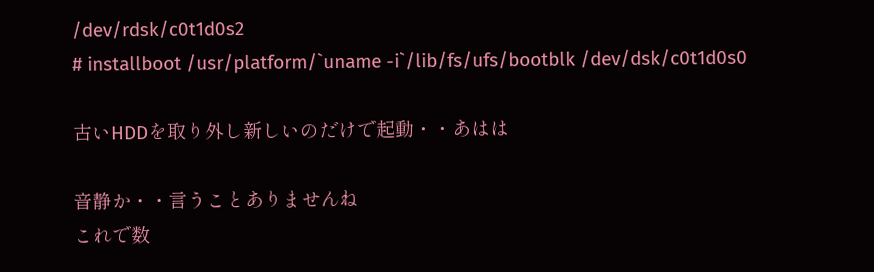/dev/rdsk/c0t1d0s2
# installboot /usr/platform/`uname -i`/lib/fs/ufs/bootblk /dev/dsk/c0t1d0s0

古いHDDを取り外し新しいのだけで起動・・あはは

音静か・・言うことありませんね
これで数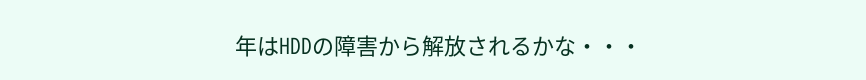年はHDDの障害から解放されるかな・・・